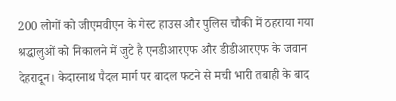200 लोगों को जीएमवीएन के गेस्ट हाउस और पुलिस चौकी में ठहराया गया
श्रद्धालुओं को निकालने में जुटे है एनडीआरएफ और डीडीआरएफ के जवान
देहरादून। केदारनाथ पैदल मार्ग पर बादल फटने से मची भारी तबाही के बाद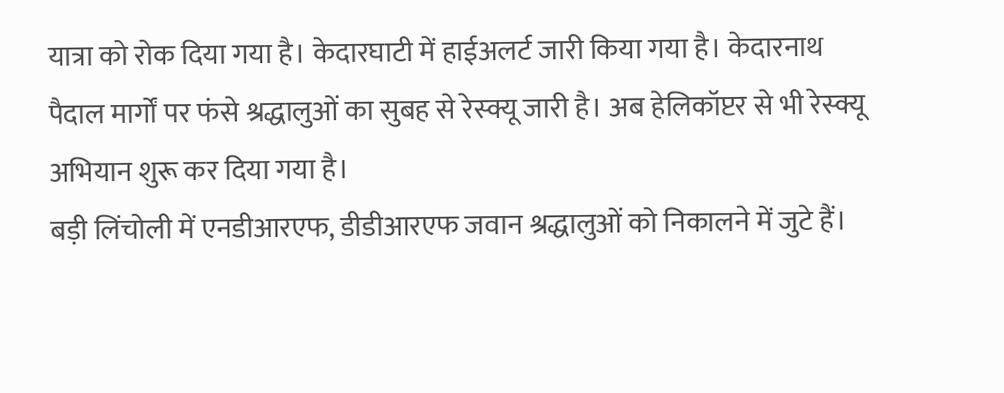यात्रा को रोक दिया गया है। केदारघाटी में हाईअलर्ट जारी किया गया है। केदारनाथ पैदाल मार्गों पर फंसे श्रद्धालुओं का सुबह से रेस्क्यू जारी है। अब हेलिकॉप्टर से भी रेस्क्यू अभियान शुरू कर दिया गया है।
बड़ी लिंचोली में एनडीआरएफ, डीडीआरएफ जवान श्रद्धालुओं को निकालने में जुटे हैं।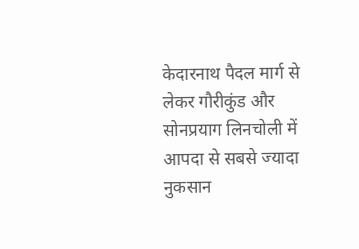केदारनाथ पैदल मार्ग से लेकर गौरीकुंड और सोनप्रयाग लिनचोली में आपदा से सबसे ज्यादा नुकसान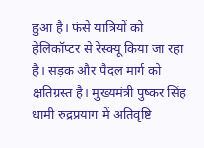हुआ है। फंसे यात्रियों को हेलिकॉप्टर से रेस्क्यू किया जा रहा है। सड़क और पैदल मार्ग को क्षतिग्रस्त है। मुख्यमंत्री पुष्कर सिंह धामी रुद्रप्रयाग में अतिवृष्टि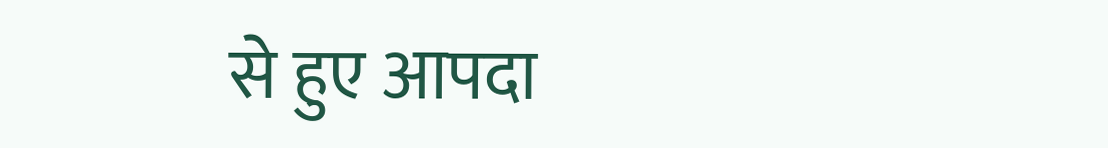से हुए आपदा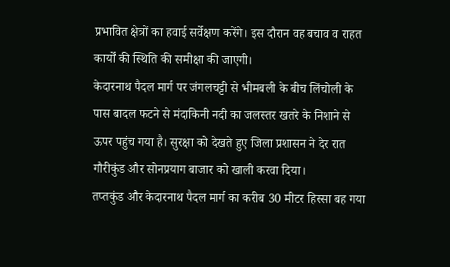प्रभावित क्षेत्रों का हवाई सर्वेक्षण करेंगे। इस दौरान वह बचाव व राहत कार्यों की स्थिति की समीक्षा की जाएगी।
केदारनाथ पैदल मार्ग पर जंगलचट्टी से भीमबली के बीच लिंचोली के पास बादल फटने से मंदाकिनी नदी का जलस्तर खतरे के निशाने से ऊपर पहुंच गया है। सुरक्षा को देखते हुए जिला प्रशासन ने देर रात गौरीकुंड और सोनप्रयाग बाजार को खाली करवा दिया।
तप्तकुंड और केदारनाथ पैदल मार्ग का करीब 30 मीटर हिस्सा बह गया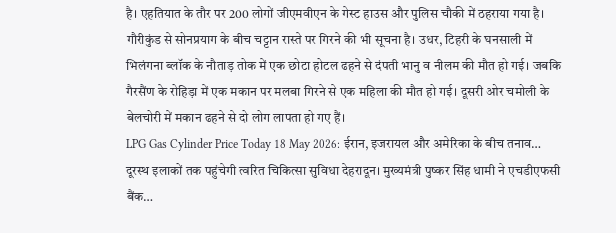है। एहतियात के तौर पर 200 लोगों जीएमवीएन के गेस्ट हाउस और पुलिस चौकी में ठहराया गया है।
गौरीकुंड से सोनप्रयाग के बीच चट्टान रास्ते पर गिरने की भी सूचना है। उधर, टिहरी के घनसाली में भिलंगना ब्लॉक के नौताड़ तोक में एक छोटा होटल ढहने से दंपती भानु व नीलम की मौत हो गई। जबकि गैरसैंण के रोहिड़ा में एक मकान पर मलबा गिरने से एक महिला की मौत हो गई। दूसरी ओर चमोली के बेलचोरी में मकान ढहने से दो लोग लापता हो गए हैं।
LPG Gas Cylinder Price Today 18 May 2026: ईरान, इजरायल और अमेरिका के बीच तनाव…
दूरस्थ इलाकों तक पहुंचेगी त्वरित चिकित्सा सुविधा देहरादून। मुख्यमंत्री पुष्कर सिंह धामी ने एचडीएफसी बैंक…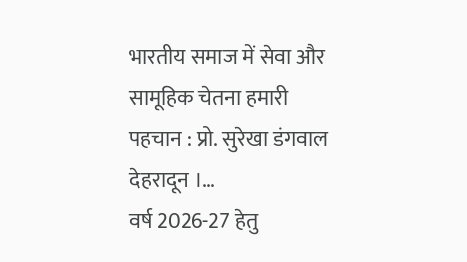भारतीय समाज में सेवा और सामूहिक चेतना हमारी पहचान : प्रो. सुरेखा डंगवाल देहरादून ।…
वर्ष 2026-27 हेतु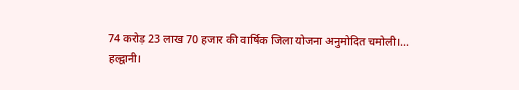74 करोड़ 23 लाख 70 हजार की वार्षिक जिला योजना अनुमोदित चमोली।…
हल्द्वानी।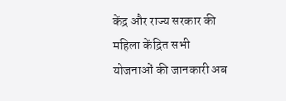केंद्र और राज्य सरकार की महिला केंद्रित सभी योजनाओं की जानकारी अब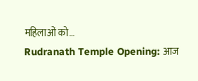महिलाओं को…
Rudranath Temple Opening: आज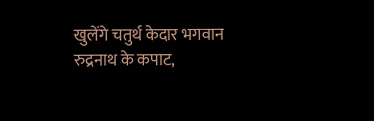खुलेंगे चतुर्थ केदार भगवान रुद्रनाथ के कपाट,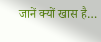जानें क्यों खास है…